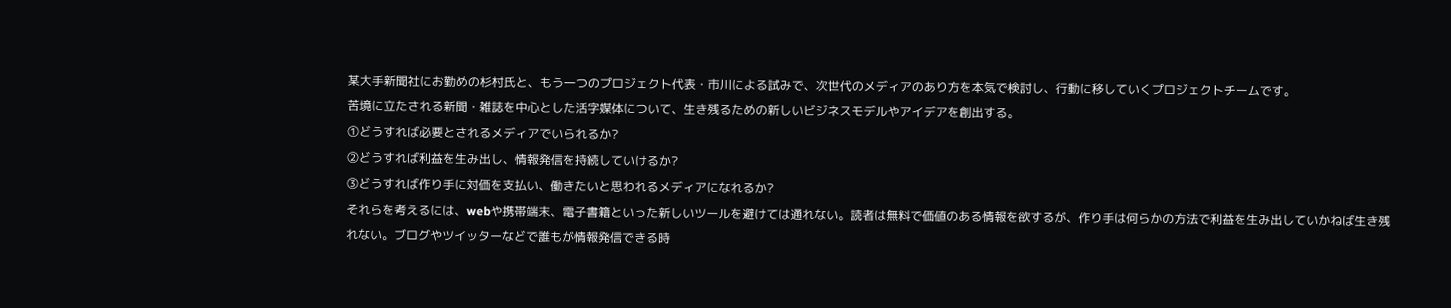某大手新聞社にお勤めの杉村氏と、もう一つのプロジェクト代表・市川による試みで、次世代のメディアのあり方を本気で検討し、行動に移していくプロジェクトチームです。
苦境に立たされる新聞・雑誌を中心とした活字媒体について、生き残るための新しいビジネスモデルやアイデアを創出する。
①どうすれば必要とされるメディアでいられるか?
②どうすれば利益を生み出し、情報発信を持続していけるか?
③どうすれば作り手に対価を支払い、働きたいと思われるメディアになれるか?
それらを考えるには、webや携帯端末、電子書籍といった新しいツールを避けては通れない。読者は無料で価値のある情報を欲するが、作り手は何らかの方法で利益を生み出していかねば生き残れない。ブログやツイッターなどで誰もが情報発信できる時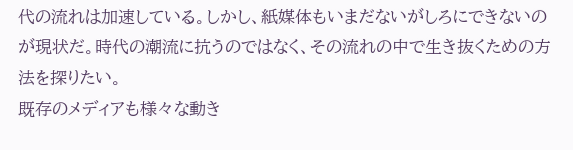代の流れは加速している。しかし、紙媒体もいまだないがしろにできないのが現状だ。時代の潮流に抗うのではなく、その流れの中で生き抜くための方法を探りたい。
既存のメディアも様々な動き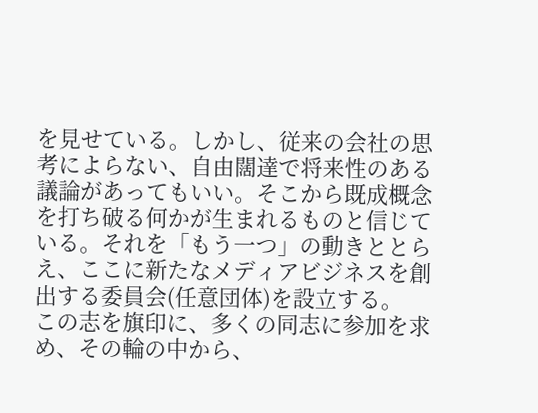を見せている。しかし、従来の会社の思考によらない、自由闊達で将来性のある議論があってもいい。そこから既成概念を打ち破る何かが生まれるものと信じている。それを「もう一つ」の動きととらえ、ここに新たなメディアビジネスを創出する委員会(任意団体)を設立する。
この志を旗印に、多くの同志に参加を求め、その輪の中から、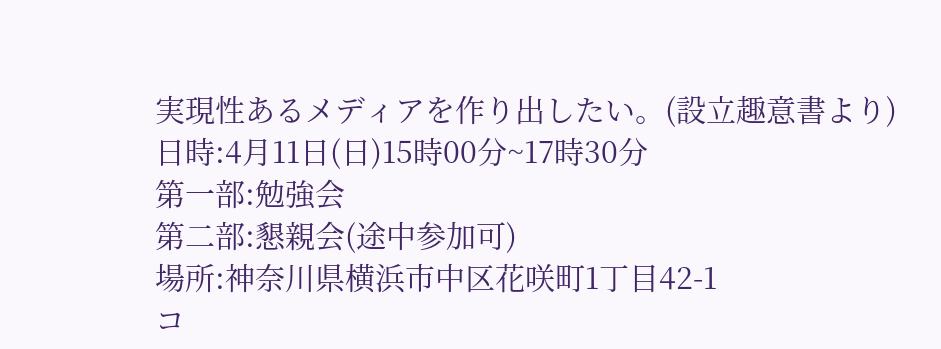実現性あるメディアを作り出したい。(設立趣意書より)
日時:4月11日(日)15時00分~17時30分
第一部:勉強会
第二部:懇親会(途中参加可)
場所:神奈川県横浜市中区花咲町1丁目42-1
コ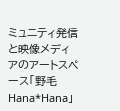ミュニティ発信と映像メディアのアートスペース「野毛Hana*Hana」